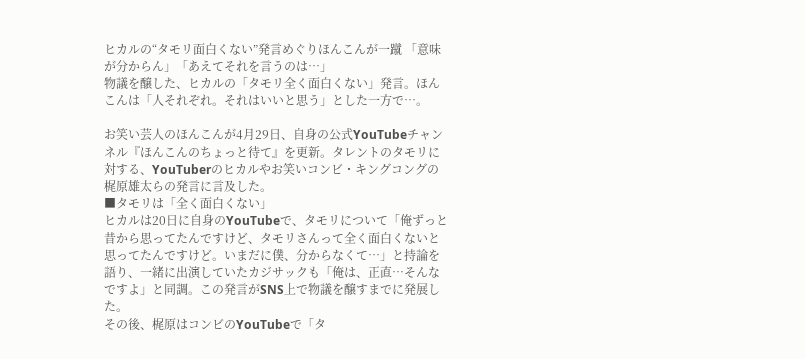ヒカルの“タモリ面白くない”発言めぐりほんこんが一蹴 「意味が分からん」「あえてそれを言うのは…」
物議を醸した、ヒカルの「タモリ全く面白くない」発言。ほんこんは「人それぞれ。それはいいと思う」とした一方で…。

お笑い芸人のほんこんが4月29日、自身の公式YouTubeチャンネル『ほんこんのちょっと待て』を更新。タレントのタモリに対する、YouTuberのヒカルやお笑いコンビ・キングコングの梶原雄太らの発言に言及した。
■タモリは「全く面白くない」
ヒカルは20日に自身のYouTubeで、タモリについて「俺ずっと昔から思ってたんですけど、タモリさんって全く面白くないと思ってたんですけど。いまだに僕、分からなくて…」と持論を語り、一緒に出演していたカジサックも「俺は、正直…そんなですよ」と同調。この発言がSNS上で物議を醸すまでに発展した。
その後、梶原はコンビのYouTubeで「タ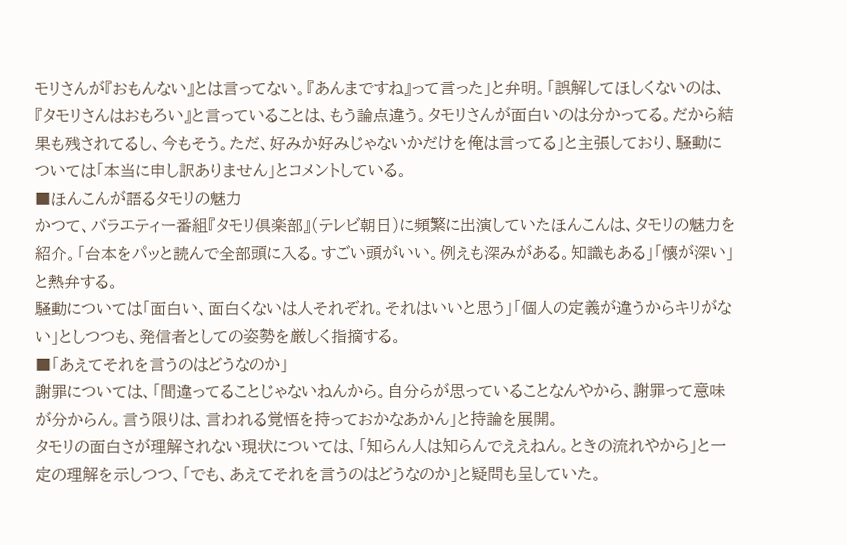モリさんが『おもんない』とは言ってない。『あんまですね』って言った」と弁明。「誤解してほしくないのは、『タモリさんはおもろい』と言っていることは、もう論点違う。タモリさんが面白いのは分かってる。だから結果も残されてるし、今もそう。ただ、好みか好みじゃないかだけを俺は言ってる」と主張しており、騒動については「本当に申し訳ありません」とコメントしている。
■ほんこんが語るタモリの魅力
かつて、バラエティー番組『タモリ倶楽部』(テレビ朝日)に頻繁に出演していたほんこんは、タモリの魅力を紹介。「台本をパッと読んで全部頭に入る。すごい頭がいい。例えも深みがある。知識もある」「懐が深い」と熱弁する。
騒動については「面白い、面白くないは人それぞれ。それはいいと思う」「個人の定義が違うからキリがない」としつつも、発信者としての姿勢を厳しく指摘する。
■「あえてそれを言うのはどうなのか」
謝罪については、「間違ってることじゃないねんから。自分らが思っていることなんやから、謝罪って意味が分からん。言う限りは、言われる覚悟を持っておかなあかん」と持論を展開。
タモリの面白さが理解されない現状については、「知らん人は知らんでええねん。ときの流れやから」と一定の理解を示しつつ、「でも、あえてそれを言うのはどうなのか」と疑問も呈していた。